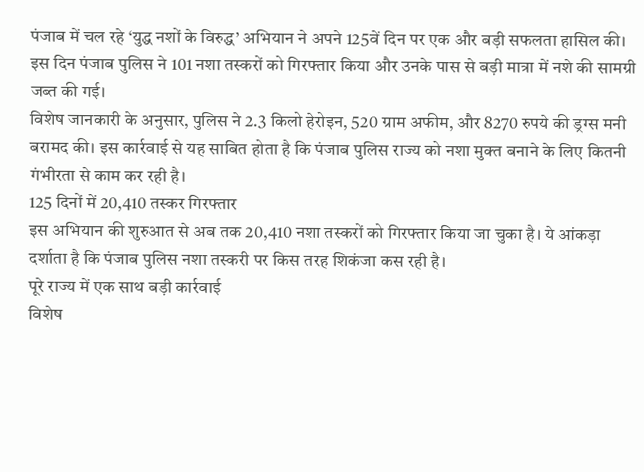पंजाब में चल रहे ‘युद्ध नशों के विरुद्ध’ अभियान ने अपने 125वें दिन पर एक और बड़ी सफलता हासिल की। इस दिन पंजाब पुलिस ने 101 नशा तस्करों को गिरफ्तार किया और उनके पास से बड़ी मात्रा में नशे की सामग्री जब्त की गई।
विशेष जानकारी के अनुसार, पुलिस ने 2.3 किलो हेरोइन, 520 ग्राम अफीम, और 8270 रुपये की ड्रग्स मनी बरामद की। इस कार्रवाई से यह साबित होता है कि पंजाब पुलिस राज्य को नशा मुक्त बनाने के लिए कितनी गंभीरता से काम कर रही है।
125 दिनों में 20,410 तस्कर गिरफ्तार
इस अभियान की शुरुआत से अब तक 20,410 नशा तस्करों को गिरफ्तार किया जा चुका है। ये आंकड़ा दर्शाता है कि पंजाब पुलिस नशा तस्करी पर किस तरह शिकंजा कस रही है।
पूरे राज्य में एक साथ बड़ी कार्रवाई
विशेष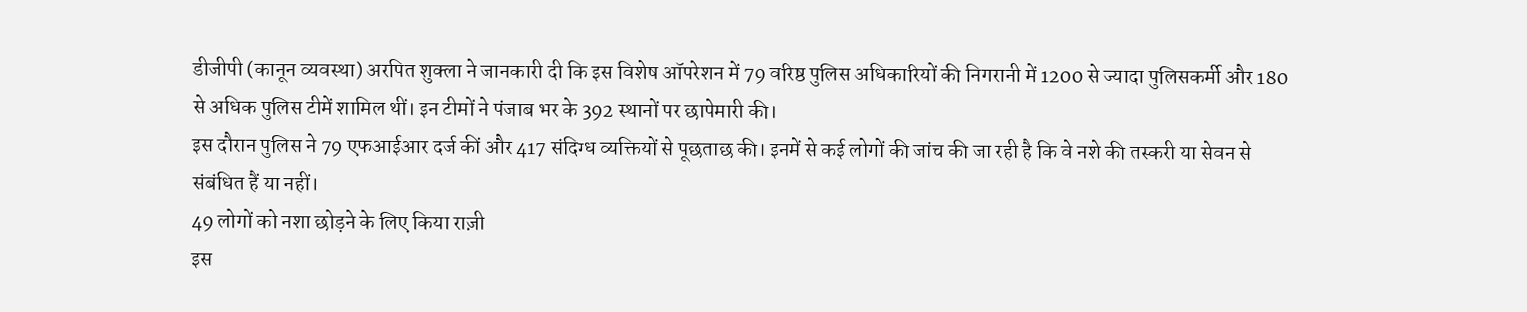डीजीपी (कानून व्यवस्था) अरपित शुक्ला ने जानकारी दी कि इस विशेष ऑपरेशन में 79 वरिष्ठ पुलिस अधिकारियों की निगरानी में 1200 से ज्यादा पुलिसकर्मी और 180 से अधिक पुलिस टीमें शामिल थीं। इन टीमों ने पंजाब भर के 392 स्थानों पर छापेमारी की।
इस दौरान पुलिस ने 79 एफआईआर दर्ज कीं और 417 संदिग्ध व्यक्तियों से पूछताछ की। इनमें से कई लोगों की जांच की जा रही है कि वे नशे की तस्करी या सेवन से संबंधित हैं या नहीं।
49 लोगों को नशा छोड़ने के लिए किया राज़ी
इस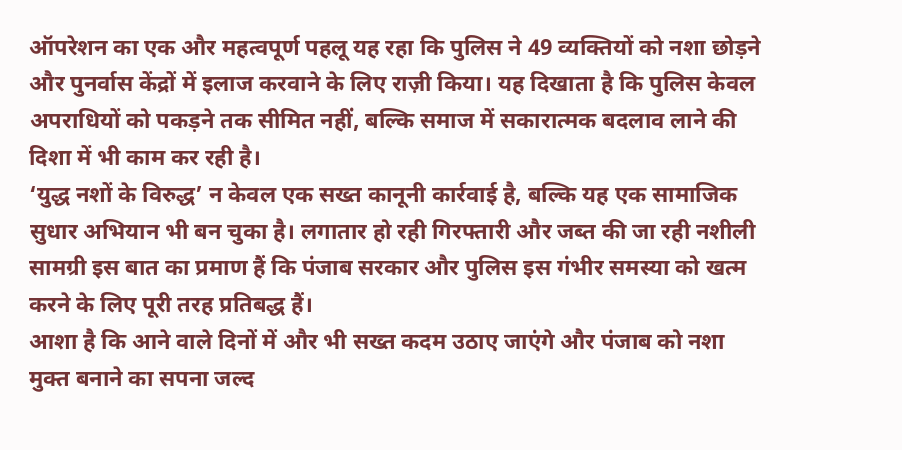ऑपरेशन का एक और महत्वपूर्ण पहलू यह रहा कि पुलिस ने 49 व्यक्तियों को नशा छोड़ने और पुनर्वास केंद्रों में इलाज करवाने के लिए राज़ी किया। यह दिखाता है कि पुलिस केवल अपराधियों को पकड़ने तक सीमित नहीं, बल्कि समाज में सकारात्मक बदलाव लाने की दिशा में भी काम कर रही है।
‘युद्ध नशों के विरुद्ध’ न केवल एक सख्त कानूनी कार्रवाई है, बल्कि यह एक सामाजिक सुधार अभियान भी बन चुका है। लगातार हो रही गिरफ्तारी और जब्त की जा रही नशीली सामग्री इस बात का प्रमाण हैं कि पंजाब सरकार और पुलिस इस गंभीर समस्या को खत्म करने के लिए पूरी तरह प्रतिबद्ध हैं।
आशा है कि आने वाले दिनों में और भी सख्त कदम उठाए जाएंगे और पंजाब को नशा मुक्त बनाने का सपना जल्द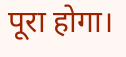पूरा होगा।